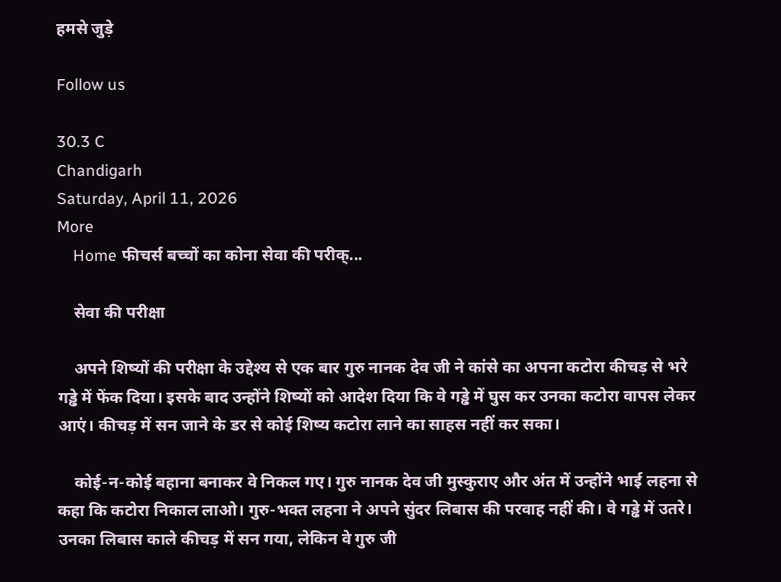हमसे जुड़े

Follow us

30.3 C
Chandigarh
Saturday, April 11, 2026
More
    Home फीचर्स बच्चों का कोना सेवा की परीक्...

    सेवा की परीक्षा

    अपने शिष्यों की परीक्षा के उद्देश्य से एक बार गुरु नानक देव जी ने कांसे का अपना कटोरा कीचड़ से भरे गड्ढे में फेंक दिया। इसके बाद उन्होंने शिष्यों को आदेश दिया कि वे गड्ढे में घुस कर उनका कटोरा वापस लेकर आएं। कीचड़ में सन जाने के डर से कोई शिष्य कटोरा लाने का साहस नहीं कर सका।

    कोई-न-कोई बहाना बनाकर वे निकल गए। गुरु नानक देव जी मुस्कुराए और अंत में उन्होंने भाई लहना से कहा कि कटोरा निकाल लाओ। गुरु-भक्त लहना ने अपने सुंदर लिबास की परवाह नहीं की। वे गड्ढे में उतरे। उनका लिबास काले कीचड़ में सन गया, लेकिन वे गुरु जी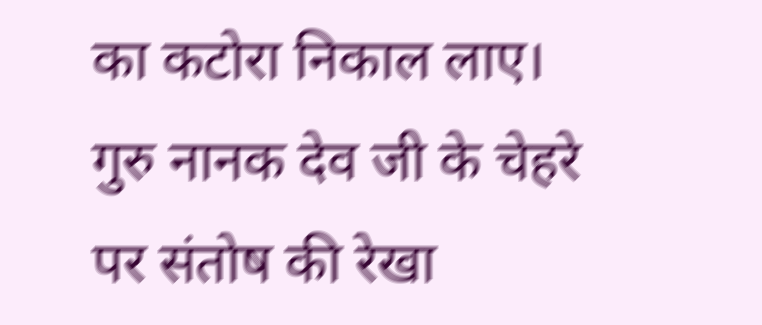का कटोरा निकाल लाए। गुरु नानक देव जी के चेहरे पर संतोष की रेखा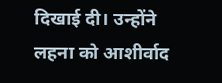दिखाई दी। उन्होंने लहना को आशीर्वाद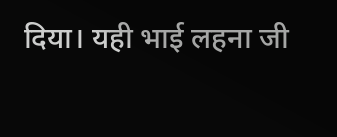दिया। यही भाई लहना जी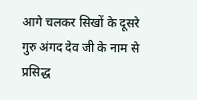आगे चलकर सिखों के दूसरे गुरु अंगद देव जी के नाम से प्रसिद्ध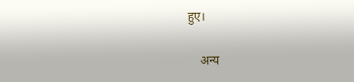हुए।

    अन्य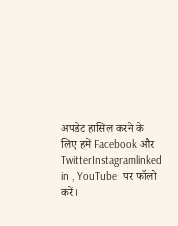अपडेट हासिल करने के लिए हमें Facebook और TwitterInstagramlinked in , YouTube  पर फॉलो करें।